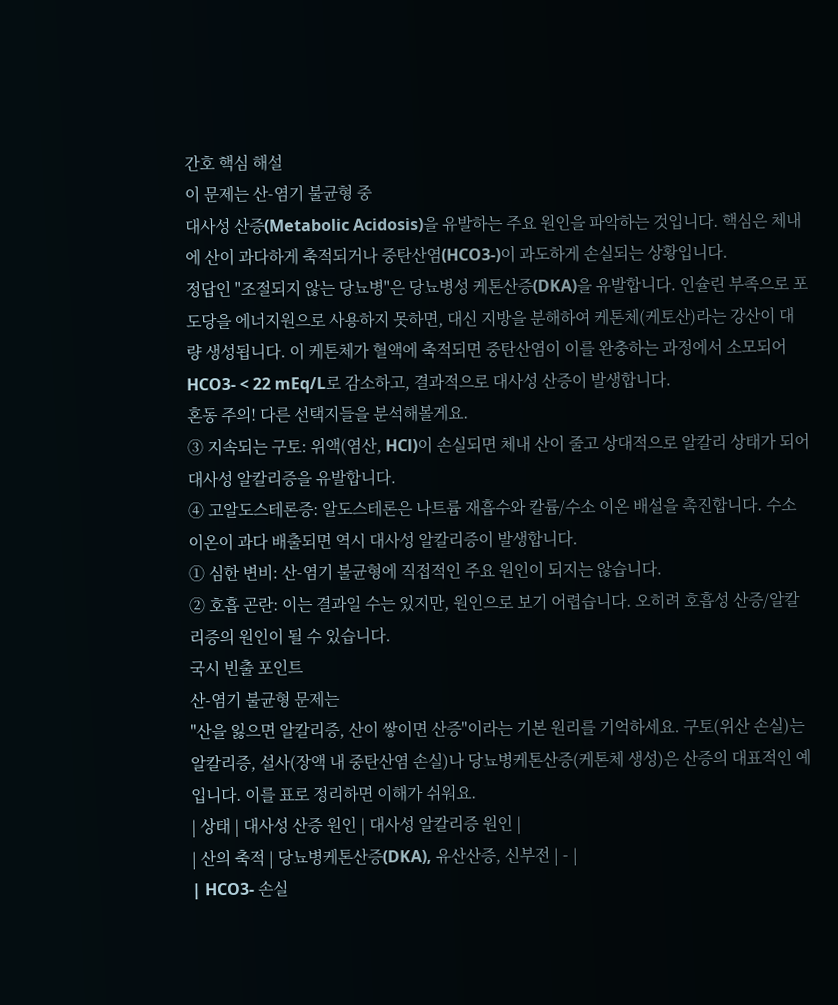간호 핵심 해설
이 문제는 산-염기 불균형 중
대사성 산증(Metabolic Acidosis)을 유발하는 주요 원인을 파악하는 것입니다. 핵심은 체내에 산이 과다하게 축적되거나 중탄산염(HCO3-)이 과도하게 손실되는 상황입니다.
정답인 "조절되지 않는 당뇨병"은 당뇨병성 케톤산증(DKA)을 유발합니다. 인슐린 부족으로 포도당을 에너지원으로 사용하지 못하면, 대신 지방을 분해하여 케톤체(케토산)라는 강산이 대량 생성됩니다. 이 케톤체가 혈액에 축적되면 중탄산염이 이를 완충하는 과정에서 소모되어
HCO3- < 22 mEq/L로 감소하고, 결과적으로 대사성 산증이 발생합니다.
혼동 주의! 다른 선택지들을 분석해볼게요.
③ 지속되는 구토: 위액(염산, HCl)이 손실되면 체내 산이 줄고 상대적으로 알칼리 상태가 되어
대사성 알칼리증을 유발합니다.
④ 고알도스테론증: 알도스테론은 나트륨 재흡수와 칼륨/수소 이온 배설을 촉진합니다. 수소 이온이 과다 배출되면 역시 대사성 알칼리증이 발생합니다.
① 심한 변비: 산-염기 불균형에 직접적인 주요 원인이 되지는 않습니다.
② 호흡 곤란: 이는 결과일 수는 있지만, 원인으로 보기 어렵습니다. 오히려 호흡성 산증/알칼리증의 원인이 될 수 있습니다.
국시 빈출 포인트
산-염기 불균형 문제는
"산을 잃으면 알칼리증, 산이 쌓이면 산증"이라는 기본 원리를 기억하세요. 구토(위산 손실)는 알칼리증, 설사(장액 내 중탄산염 손실)나 당뇨병케톤산증(케톤체 생성)은 산증의 대표적인 예입니다. 이를 표로 정리하면 이해가 쉬워요.
| 상태 | 대사성 산증 원인 | 대사성 알칼리증 원인 |
| 산의 축적 | 당뇨병케톤산증(DKA), 유산산증, 신부전 | - |
| HCO3- 손실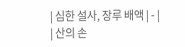| 심한 설사, 장루 배액 | - |
| 산의 손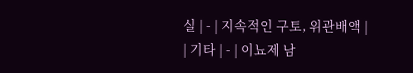실 | - | 지속적인 구토, 위관배액 |
| 기타 | - | 이뇨제 남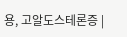용, 고알도스테론증 |